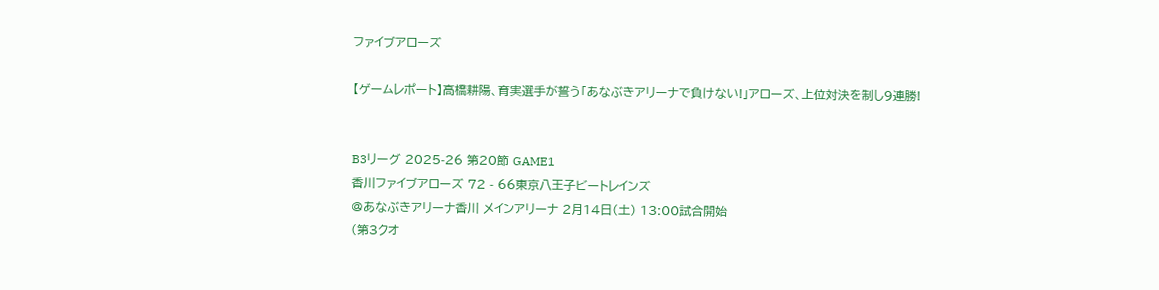ファイブアローズ

【ゲームレポート】高橋耕陽、育実選手が誓う「あなぶきアリーナで負けない!」アローズ、上位対決を制し9連勝!


B3リーグ 2025-26 第20節 GAME1
香川ファイブアローズ 72 - 66東京八王子ビートレインズ
@あなぶきアリーナ香川 メインアリーナ 2月14日(土) 13:00試合開始
(第3クオ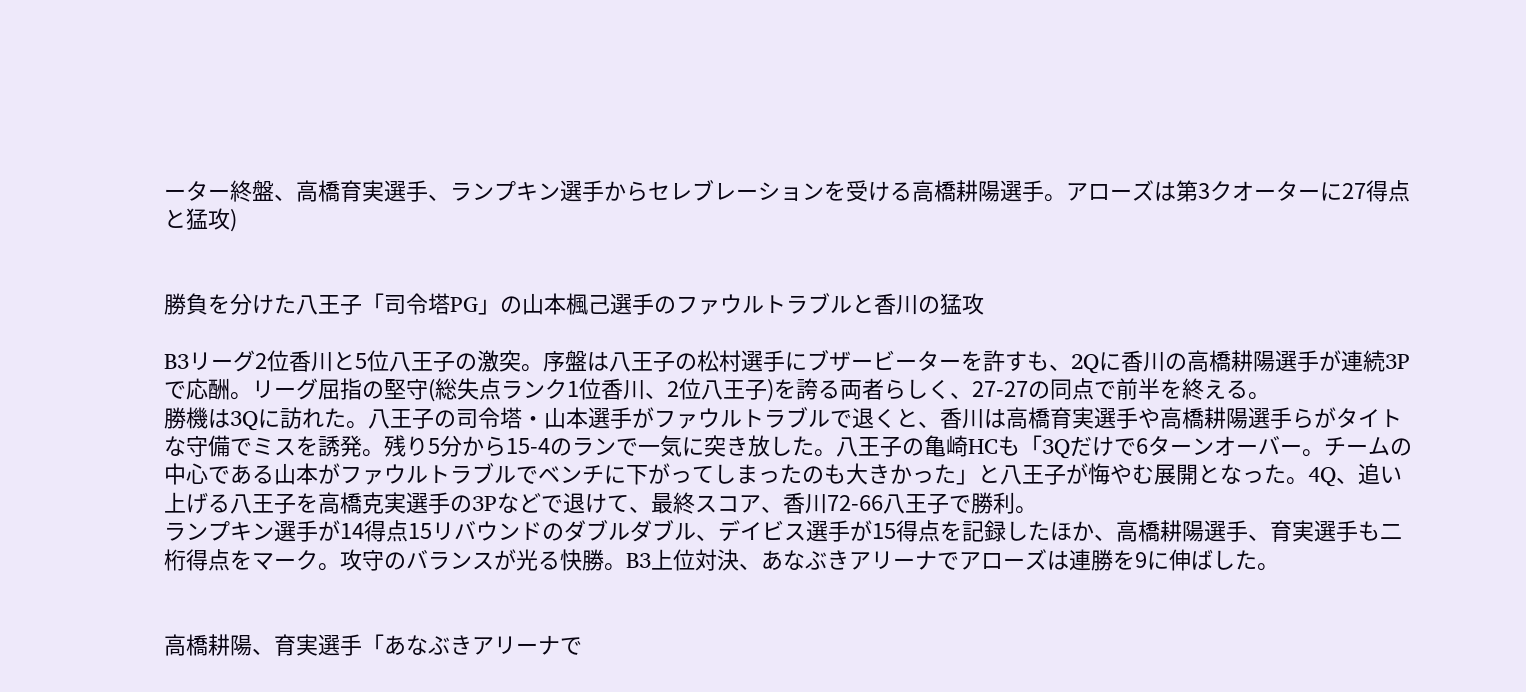ーター終盤、高橋育実選手、ランプキン選手からセレブレーションを受ける高橋耕陽選手。アローズは第3クオーターに27得点と猛攻)


勝負を分けた八王子「司令塔PG」の山本楓己選手のファウルトラブルと香川の猛攻

B3リーグ2位香川と5位八王子の激突。序盤は八王子の松村選手にブザービーターを許すも、2Qに香川の高橋耕陽選手が連続3Pで応酬。リーグ屈指の堅守(総失点ランク1位香川、2位八王子)を誇る両者らしく、27-27の同点で前半を終える。
勝機は3Qに訪れた。八王子の司令塔・山本選手がファウルトラブルで退くと、香川は高橋育実選手や高橋耕陽選手らがタイトな守備でミスを誘発。残り5分から15-4のランで一気に突き放した。八王子の亀崎HCも「3Qだけで6ターンオーバー。チームの中心である山本がファウルトラブルでベンチに下がってしまったのも大きかった」と八王子が悔やむ展開となった。4Q、追い上げる八王子を高橋克実選手の3Pなどで退けて、最終スコア、香川72-66八王子で勝利。
ランプキン選手が14得点15リバウンドのダブルダブル、デイビス選手が15得点を記録したほか、高橋耕陽選手、育実選手も二桁得点をマーク。攻守のバランスが光る快勝。B3上位対決、あなぶきアリーナでアローズは連勝を9に伸ばした。


高橋耕陽、育実選手「あなぶきアリーナで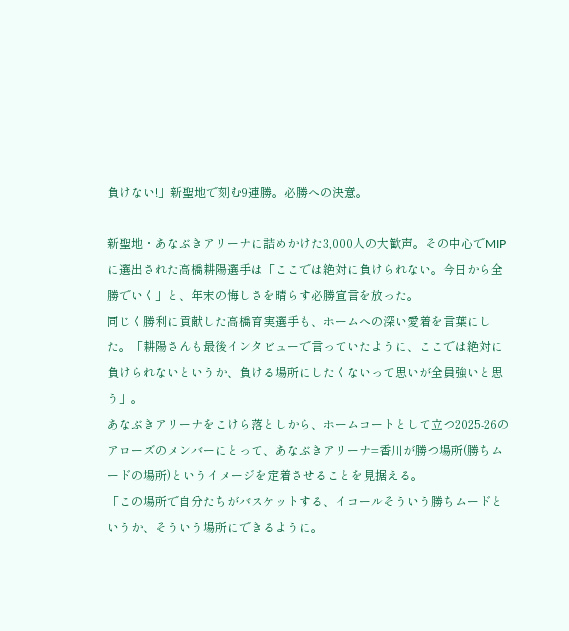負けない!」新聖地で刻む9連勝。必勝への決意。

新聖地・あなぶきアリーナに詰めかけた3,000人の大歓声。その中心でMIPに選出された高橋耕陽選手は「ここでは絶対に負けられない。今日から全勝でいく」と、年末の悔しさを晴らす必勝宣言を放った。
同じく勝利に貢献した高橋育実選手も、ホームへの深い愛着を言葉にした。「耕陽さんも最後インタビューで言っていたように、ここでは絶対に負けられないというか、負ける場所にしたくないって思いが全員強いと思う」。
あなぶきアリーナをこけら落としから、ホームコートとして立つ2025-26のアローズのメンバーにとって、あなぶきアリーナ=香川が勝つ場所(勝ちムードの場所)というイメージを定着させることを見据える。
「この場所で自分たちがバスケットする、イコールそういう勝ちムードというか、そういう場所にできるように。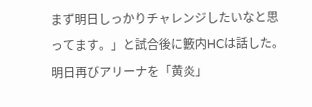まず明日しっかりチャレンジしたいなと思ってます。」と試合後に籔内HCは話した。
明日再びアリーナを「黄炎」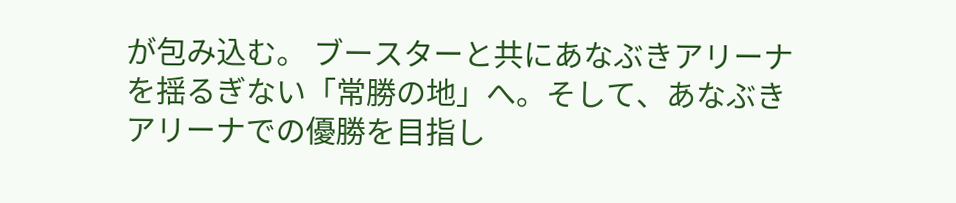が包み込む。 ブースターと共にあなぶきアリーナを揺るぎない「常勝の地」へ。そして、あなぶきアリーナでの優勝を目指し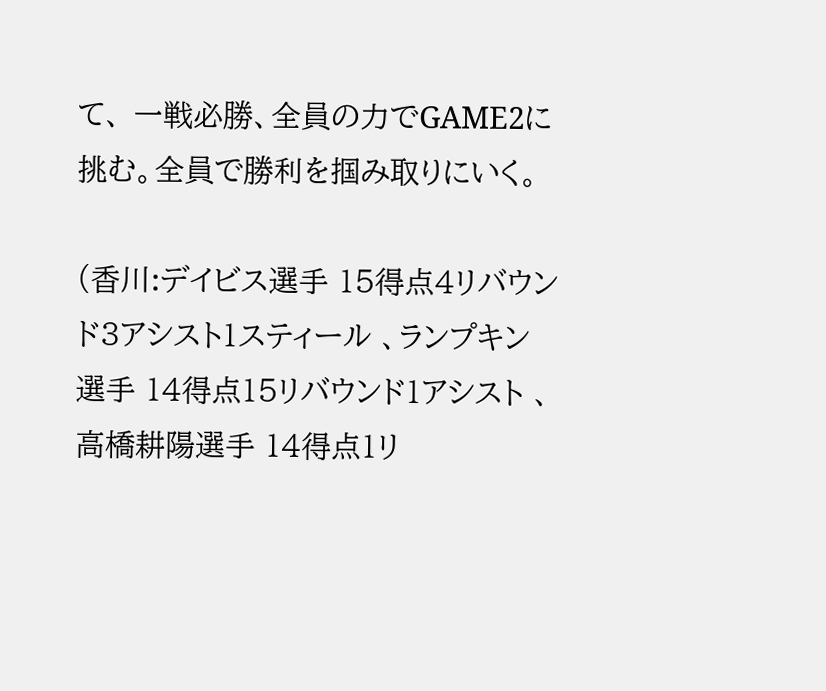て、 一戦必勝、全員の力でGAME2に挑む。全員で勝利を掴み取りにいく。

(香川:デイビス選手 15得点4リバウンド3アシスト1スティール 、ランプキン選手 14得点15リバウンド1アシスト 、高橋耕陽選手 14得点1リ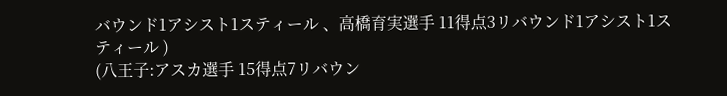バウンド1アシスト1スティール 、高橋育実選手 11得点3リバウンド1アシスト1スティール )
(八王子:アスカ選手 15得点7リバウン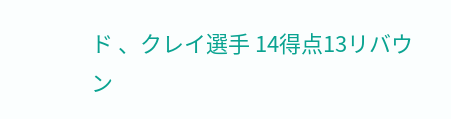ド 、クレイ選手 14得点13リバウン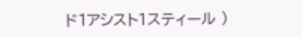ド1アシスト1スティール )